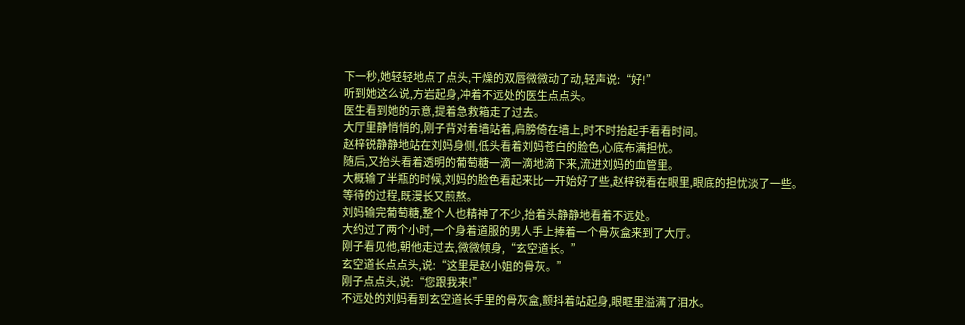下一秒,她轻轻地点了点头,干燥的双唇微微动了动,轻声说:“好!”
听到她这么说,方岩起身,冲着不远处的医生点点头。
医生看到她的示意,提着急救箱走了过去。
大厅里静悄悄的,刚子背对着墙站着,肩膀倚在墙上,时不时抬起手看看时间。
赵梓锐静静地站在刘妈身侧,低头看着刘妈苍白的脸色,心底布满担忧。
随后,又抬头看着透明的葡萄糖一滴一滴地滴下来,流进刘妈的血管里。
大概输了半瓶的时候,刘妈的脸色看起来比一开始好了些,赵梓锐看在眼里,眼底的担忧淡了一些。
等待的过程,既漫长又煎熬。
刘妈输完葡萄糖,整个人也精神了不少,抬着头静静地看着不远处。
大约过了两个小时,一个身着道服的男人手上捧着一个骨灰盒来到了大厅。
刚子看见他,朝他走过去,微微倾身,“玄空道长。”
玄空道长点点头,说:“这里是赵小姐的骨灰。”
刚子点点头,说:“您跟我来!”
不远处的刘妈看到玄空道长手里的骨灰盒,颤抖着站起身,眼眶里溢满了泪水。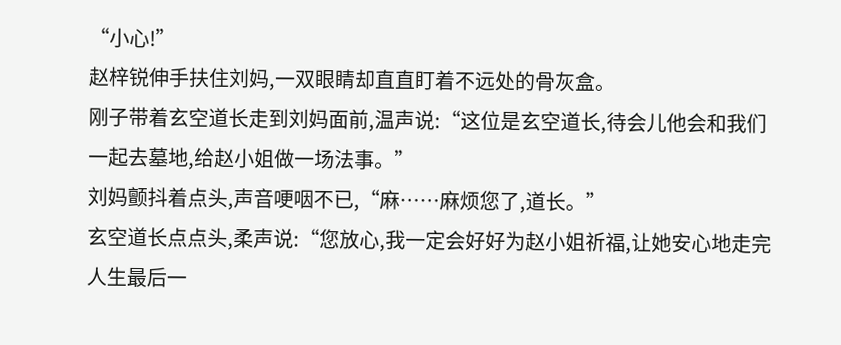“小心!”
赵梓锐伸手扶住刘妈,一双眼睛却直直盯着不远处的骨灰盒。
刚子带着玄空道长走到刘妈面前,温声说:“这位是玄空道长,待会儿他会和我们一起去墓地,给赵小姐做一场法事。”
刘妈颤抖着点头,声音哽咽不已,“麻……麻烦您了,道长。”
玄空道长点点头,柔声说:“您放心,我一定会好好为赵小姐祈福,让她安心地走完人生最后一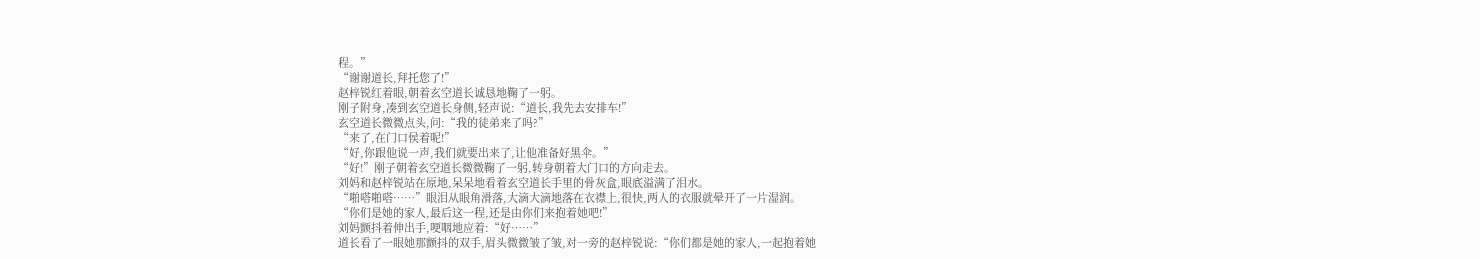程。”
“谢谢道长,拜托您了!”
赵梓锐红着眼,朝着玄空道长诚恳地鞠了一躬。
刚子附身,凑到玄空道长身侧,轻声说:“道长,我先去安排车!”
玄空道长微微点头,问:“我的徒弟来了吗?”
“来了,在门口侯着呢!”
“好,你跟他说一声,我们就要出来了,让他准备好黑伞。”
“好!”刚子朝着玄空道长微微鞠了一躬,转身朝着大门口的方向走去。
刘妈和赵梓锐站在原地,呆呆地看着玄空道长手里的骨灰盒,眼底溢满了泪水。
“啪嗒啪嗒……”眼泪从眼角滑落,大滴大滴地落在衣襟上,很快,两人的衣服就晕开了一片湿润。
“你们是她的家人,最后这一程,还是由你们来抱着她吧!”
刘妈颤抖着伸出手,哽咽地应着:“好……”
道长看了一眼她那颤抖的双手,眉头微微皱了皱,对一旁的赵梓锐说:“你们都是她的家人,一起抱着她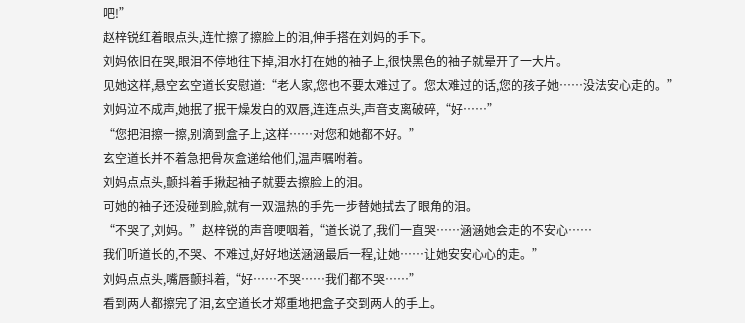吧!”
赵梓锐红着眼点头,连忙擦了擦脸上的泪,伸手搭在刘妈的手下。
刘妈依旧在哭,眼泪不停地往下掉,泪水打在她的袖子上,很快黑色的袖子就晕开了一大片。
见她这样,悬空玄空道长安慰道:“老人家,您也不要太难过了。您太难过的话,您的孩子她……没法安心走的。”
刘妈泣不成声,她抿了抿干燥发白的双唇,连连点头,声音支离破碎,“好……”
“您把泪擦一擦,别滴到盒子上,这样……对您和她都不好。”
玄空道长并不着急把骨灰盒递给他们,温声嘱咐着。
刘妈点点头,颤抖着手揪起袖子就要去擦脸上的泪。
可她的袖子还没碰到脸,就有一双温热的手先一步替她拭去了眼角的泪。
“不哭了,刘妈。”赵梓锐的声音哽咽着,“道长说了,我们一直哭……涵涵她会走的不安心……
我们听道长的,不哭、不难过,好好地送涵涵最后一程,让她……让她安安心心的走。”
刘妈点点头,嘴唇颤抖着,“好……不哭……我们都不哭……”
看到两人都擦完了泪,玄空道长才郑重地把盒子交到两人的手上。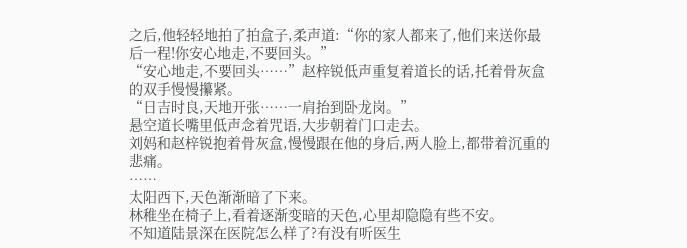之后,他轻轻地拍了拍盒子,柔声道:“你的家人都来了,他们来送你最后一程!你安心地走,不要回头。”
“安心地走,不要回头……”赵梓锐低声重复着道长的话,托着骨灰盒的双手慢慢攥紧。
“日吉时良,天地开张……一肩抬到卧龙岗。”
悬空道长嘴里低声念着咒语,大步朝着门口走去。
刘妈和赵梓锐抱着骨灰盒,慢慢跟在他的身后,两人脸上,都带着沉重的悲痛。
……
太阳西下,天色渐渐暗了下来。
林稚坐在椅子上,看着逐渐变暗的天色,心里却隐隐有些不安。
不知道陆景深在医院怎么样了?有没有听医生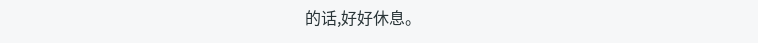的话,好好休息。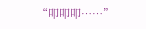“叩叩叩……”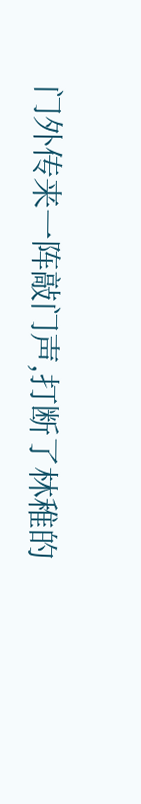门外传来一阵敲门声,打断了林稚的